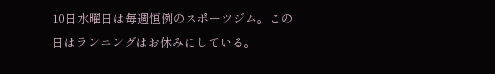10日水曜日は毎週恒例のスポーツジム。この日はランニングはお休みにしている。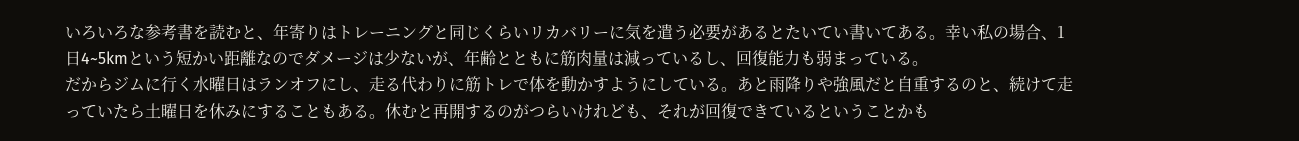いろいろな参考書を読むと、年寄りはトレーニングと同じくらいリカバリーに気を遣う必要があるとたいてい書いてある。幸い私の場合、1日4~5kmという短かい距離なのでダメージは少ないが、年齢とともに筋肉量は減っているし、回復能力も弱まっている。
だからジムに行く水曜日はランオフにし、走る代わりに筋トレで体を動かすようにしている。あと雨降りや強風だと自重するのと、続けて走っていたら土曜日を休みにすることもある。休むと再開するのがつらいけれども、それが回復できているということかも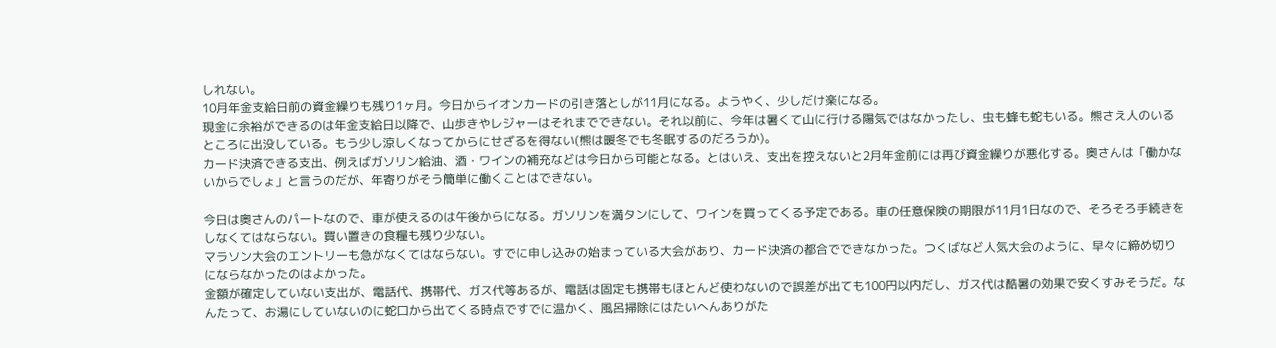しれない。
10月年金支給日前の資金繰りも残り1ヶ月。今日からイオンカードの引き落としが11月になる。ようやく、少しだけ楽になる。
現金に余裕ができるのは年金支給日以降で、山歩きやレジャーはそれまでできない。それ以前に、今年は暑くて山に行ける陽気ではなかったし、虫も蜂も蛇もいる。熊さえ人のいるところに出没している。もう少し涼しくなってからにせざるを得ない(熊は暖冬でも冬眠するのだろうか)。
カード決済できる支出、例えばガソリン給油、酒・ワインの補充などは今日から可能となる。とはいえ、支出を控えないと2月年金前には再び資金繰りが悪化する。奥さんは「働かないからでしょ」と言うのだが、年寄りがそう簡単に働くことはできない。

今日は奥さんのパートなので、車が使えるのは午後からになる。ガソリンを満タンにして、ワインを買ってくる予定である。車の任意保険の期限が11月1日なので、そろそろ手続きをしなくてはならない。買い置きの食糧も残り少ない。
マラソン大会のエントリーも急がなくてはならない。すでに申し込みの始まっている大会があり、カード決済の都合でできなかった。つくばなど人気大会のように、早々に締め切りにならなかったのはよかった。
金額が確定していない支出が、電話代、携帯代、ガス代等あるが、電話は固定も携帯もほとんど使わないので誤差が出ても100円以内だし、ガス代は酷暑の効果で安くすみそうだ。なんたって、お湯にしていないのに蛇口から出てくる時点ですでに温かく、風呂掃除にはたいへんありがた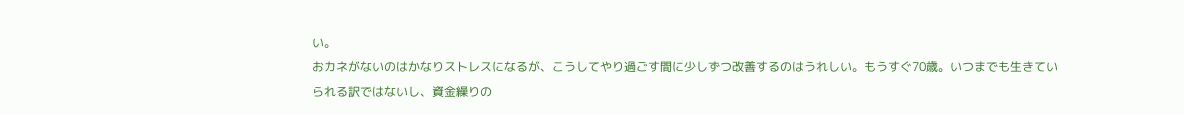い。
おカネがないのはかなりストレスになるが、こうしてやり過ごす間に少しずつ改善するのはうれしい。もうすぐ70歳。いつまでも生きていられる訳ではないし、資金繰りの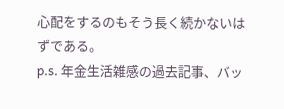心配をするのもそう長く続かないはずである。
p.s. 年金生活雑感の過去記事、バッ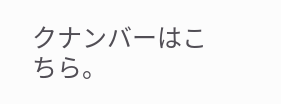クナンバーはこちら。